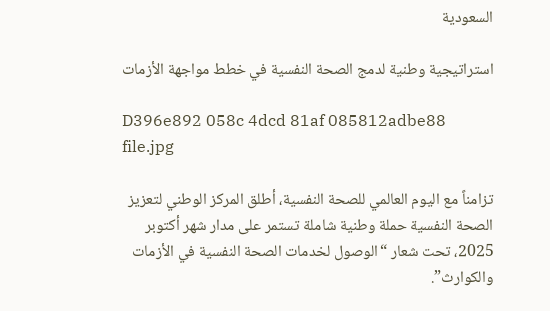السعودية

استراتيجية وطنية لدمج الصحة النفسية في خطط مواجهة الأزمات

D396e892 058c 4dcd 81af 085812adbe88 file.jpg

تزامناً مع اليوم العالمي للصحة النفسية، أطلق المركز الوطني لتعزيز الصحة النفسية حملة وطنية شاملة تستمر على مدار شهر أكتوبر 2025، تحت شعار “الوصول لخدمات الصحة النفسية في الأزمات والكوارث”.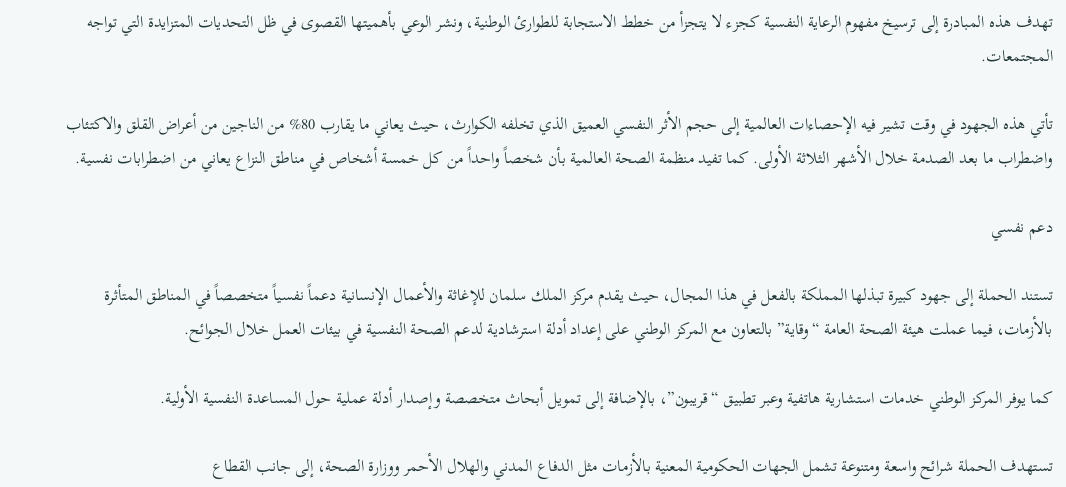تهدف هذه المبادرة إلى ترسيخ مفهوم الرعاية النفسية كجزء لا يتجزأ من خطط الاستجابة للطوارئ الوطنية، ونشر الوعي بأهميتها القصوى في ظل التحديات المتزايدة التي تواجه المجتمعات.

تأتي هذه الجهود في وقت تشير فيه الإحصاءات العالمية إلى حجم الأثر النفسي العميق الذي تخلفه الكوارث، حيث يعاني ما يقارب 80% من الناجين من أعراض القلق والاكتئاب واضطراب ما بعد الصدمة خلال الأشهر الثلاثة الأولى. كما تفيد منظمة الصحة العالمية بأن شخصاً واحداً من كل خمسة أشخاص في مناطق النزاع يعاني من اضطرابات نفسية.

دعم نفسي

تستند الحملة إلى جهود كبيرة تبذلها المملكة بالفعل في هذا المجال، حيث يقدم مركز الملك سلمان للإغاثة والأعمال الإنسانية دعماً نفسياً متخصصاً في المناطق المتأثرة بالأزمات، فيما عملت هيئة الصحة العامة “وقاية” بالتعاون مع المركز الوطني على إعداد أدلة استرشادية لدعم الصحة النفسية في بيئات العمل خلال الجوائح.

كما يوفر المركز الوطني خدمات استشارية هاتفية وعبر تطبيق “قريبون”، بالإضافة إلى تمويل أبحاث متخصصة وإصدار أدلة عملية حول المساعدة النفسية الأولية.

تستهدف الحملة شرائح واسعة ومتنوعة تشمل الجهات الحكومية المعنية بالأزمات مثل الدفاع المدني والهلال الأحمر ووزارة الصحة، إلى جانب القطاع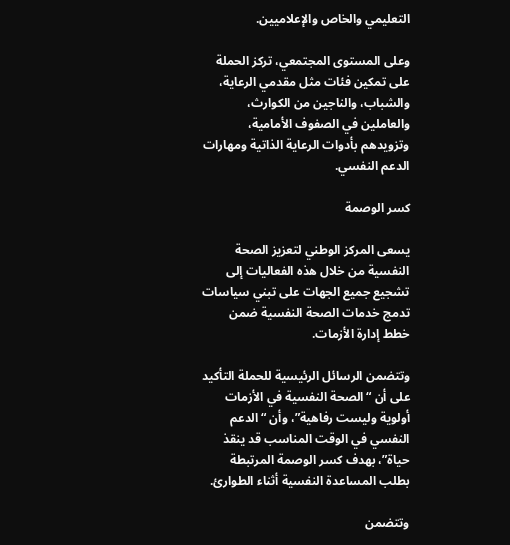التعليمي والخاص والإعلاميين.

وعلى المستوى المجتمعي، تركز الحملة على تمكين فئات مثل مقدمي الرعاية، والشباب، والناجين من الكوارث، والعاملين في الصفوف الأمامية، وتزويدهم بأدوات الرعاية الذاتية ومهارات الدعم النفسي.

كسر الوصمة

يسعى المركز الوطني لتعزيز الصحة النفسية من خلال هذه الفعاليات إلى تشجيع جميع الجهات على تبني سياسات تدمج خدمات الصحة النفسية ضمن خطط إدارة الأزمات.

وتتضمن الرسائل الرئيسية للحملة التأكيد على أن “الصحة النفسية في الأزمات أولوية وليست رفاهية”، وأن “الدعم النفسي في الوقت المناسب قد ينقذ حياة”، بهدف كسر الوصمة المرتبطة بطلب المساعدة النفسية أثناء الطوارئ.

وتتضمن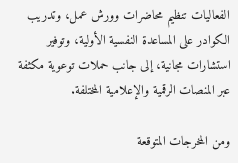الفعاليات تنظيم محاضرات وورش عمل، وتدريب الكوادر على المساعدة النفسية الأولية، وتوفير استشارات مجانية، إلى جانب حملات توعوية مكثفة عبر المنصات الرقمية والإعلامية المختلفة.

ومن المخرجات المتوقعة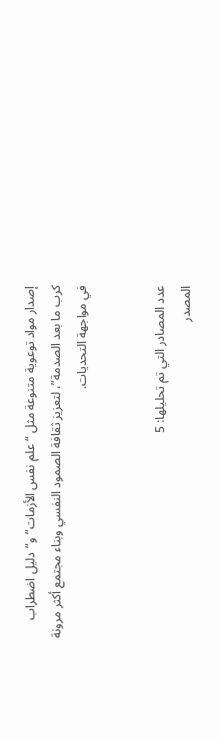إصدار مواد توعوية متنوعة مثل “علم نفس الأزمات” و”دليل اضطراب كرب ما بعد الصدمة”، لتعزيز ثقافة الصمود النفسي وبناء مجتمع أكثر مرونة في مواجهة التحديات.


عدد المصادر التي تم تحليلها: 5
المصدر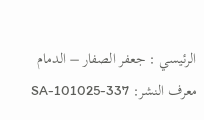الرئيسي : جعفر الصفار – الدمام
معرف النشر: SA-101025-337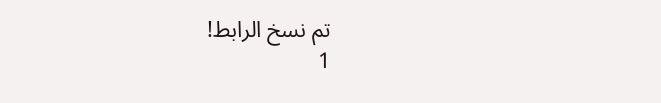تم نسخ الرابط!
1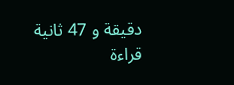دقيقة و 47 ثانية قراءة